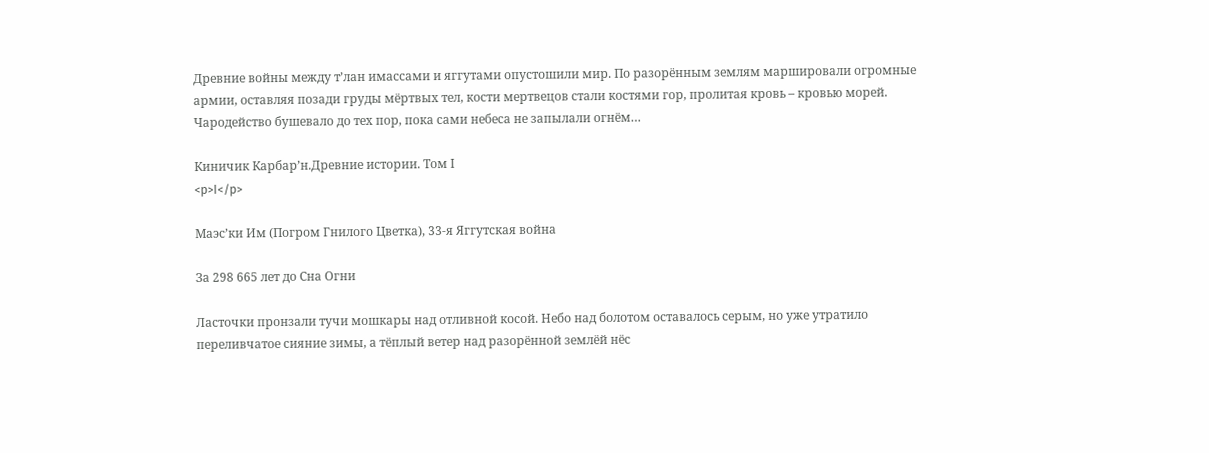Древние войны между т’лан имассами и яггутами опустошили мир. По разорённым землям маршировали огромные армии, оставляя позади груды мёртвых тел, кости мертвецов стали костями гор, пролитая кровь – кровью морей. Чародейство бушевало до тех пор, пока сами небеса не запылали огнём…

Киничик Карбар’н.Древние истории. Том І
<p>I</p>

Маэс’ки Им (Погром Гнилого Цветка), 33-я Яггутская война

За 298 665 лет до Сна Огни

Ласточки пронзали тучи мошкары над отливной косой. Небо над болотом оставалось серым, но уже утратило переливчатое сияние зимы, а тёплый ветер над разорённой землёй нёс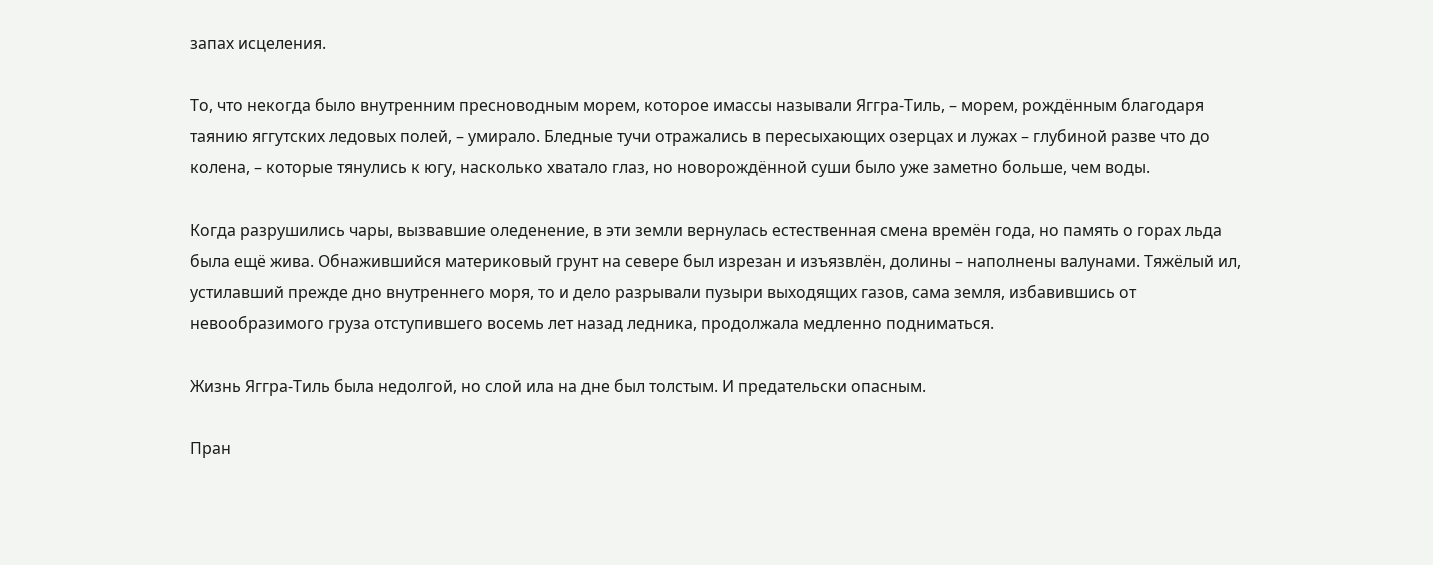запах исцеления.

То, что некогда было внутренним пресноводным морем, которое имассы называли Яггра-Тиль, – морем, рождённым благодаря таянию яггутских ледовых полей, – умирало. Бледные тучи отражались в пересыхающих озерцах и лужах – глубиной разве что до колена, – которые тянулись к югу, насколько хватало глаз, но новорождённой суши было уже заметно больше, чем воды.

Когда разрушились чары, вызвавшие оледенение, в эти земли вернулась естественная смена времён года, но память о горах льда была ещё жива. Обнажившийся материковый грунт на севере был изрезан и изъязвлён, долины – наполнены валунами. Тяжёлый ил, устилавший прежде дно внутреннего моря, то и дело разрывали пузыри выходящих газов, сама земля, избавившись от невообразимого груза отступившего восемь лет назад ледника, продолжала медленно подниматься.

Жизнь Яггра-Тиль была недолгой, но слой ила на дне был толстым. И предательски опасным.

Пран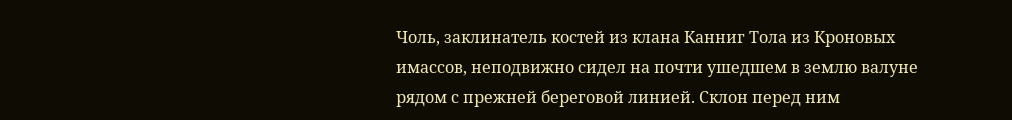Чоль, заклинатель костей из клана Канниг Тола из Кроновых имассов, неподвижно сидел на почти ушедшем в землю валуне рядом с прежней береговой линией. Склон перед ним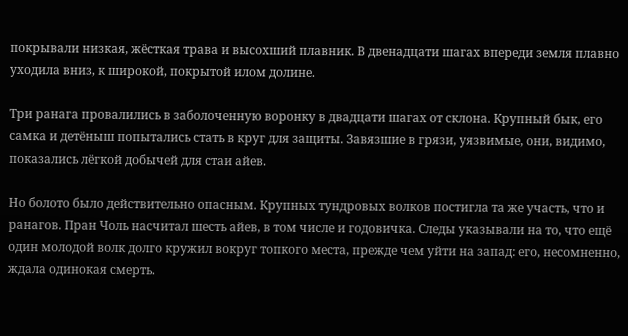покрывали низкая, жёсткая трава и высохший плавник. В двенадцати шагах впереди земля плавно уходила вниз, к широкой, покрытой илом долине.

Три ранага провалились в заболоченную воронку в двадцати шагах от склона. Крупный бык, его самка и детёныш попытались стать в круг для защиты. Завязшие в грязи, уязвимые, они, видимо, показались лёгкой добычей для стаи айев.

Но болото было действительно опасным. Крупных тундровых волков постигла та же участь, что и ранагов. Пран Чоль насчитал шесть айев, в том числе и годовичка. Следы указывали на то, что ещё один молодой волк долго кружил вокруг топкого места, прежде чем уйти на запад: его, несомненно, ждала одинокая смерть.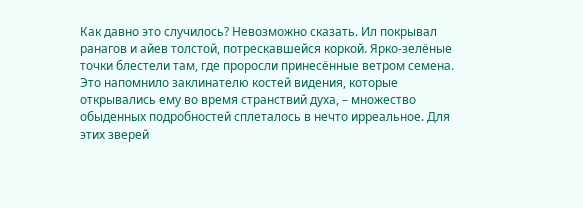Как давно это случилось? Невозможно сказать. Ил покрывал ранагов и айев толстой, потрескавшейся коркой. Ярко-зелёные точки блестели там, где проросли принесённые ветром семена. Это напомнило заклинателю костей видения, которые открывались ему во время странствий духа, – множество обыденных подробностей сплеталось в нечто ирреальное. Для этих зверей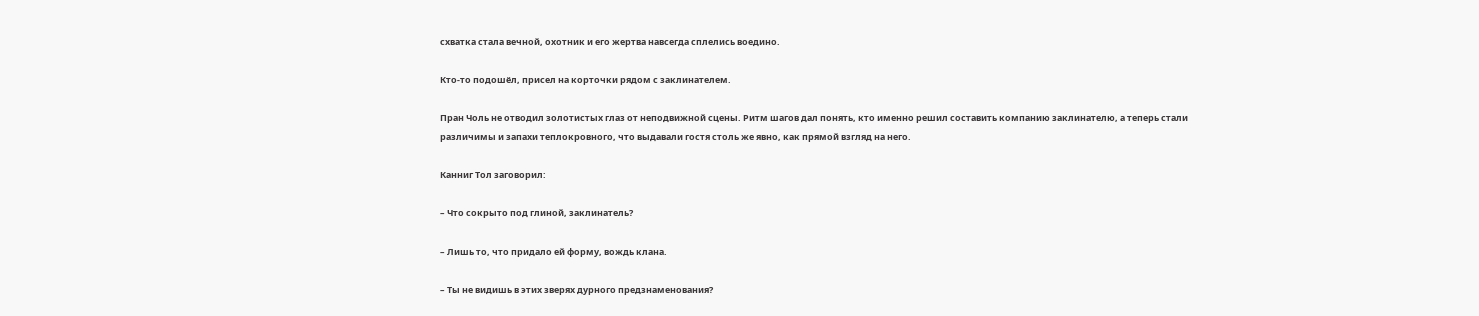схватка стала вечной, охотник и его жертва навсегда сплелись воедино.

Кто-то подошёл, присел на корточки рядом с заклинателем.

Пран Чоль не отводил золотистых глаз от неподвижной сцены. Ритм шагов дал понять, кто именно решил составить компанию заклинателю, а теперь стали различимы и запахи теплокровного, что выдавали гостя столь же явно, как прямой взгляд на него.

Канниг Тол заговорил:

– Что сокрыто под глиной, заклинатель?

– Лишь то, что придало ей форму, вождь клана.

– Ты не видишь в этих зверях дурного предзнаменования?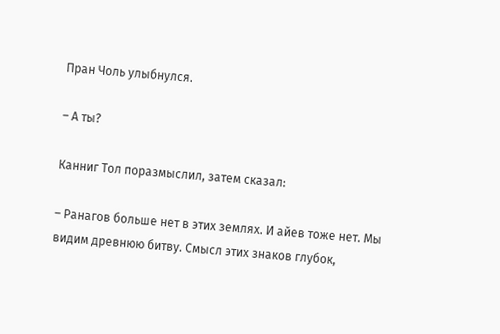Пран Чоль улыбнулся.

– А ты?

Канниг Тол поразмыслил, затем сказал:

– Ранагов больше нет в этих землях. И айев тоже нет. Мы видим древнюю битву. Смысл этих знаков глубок,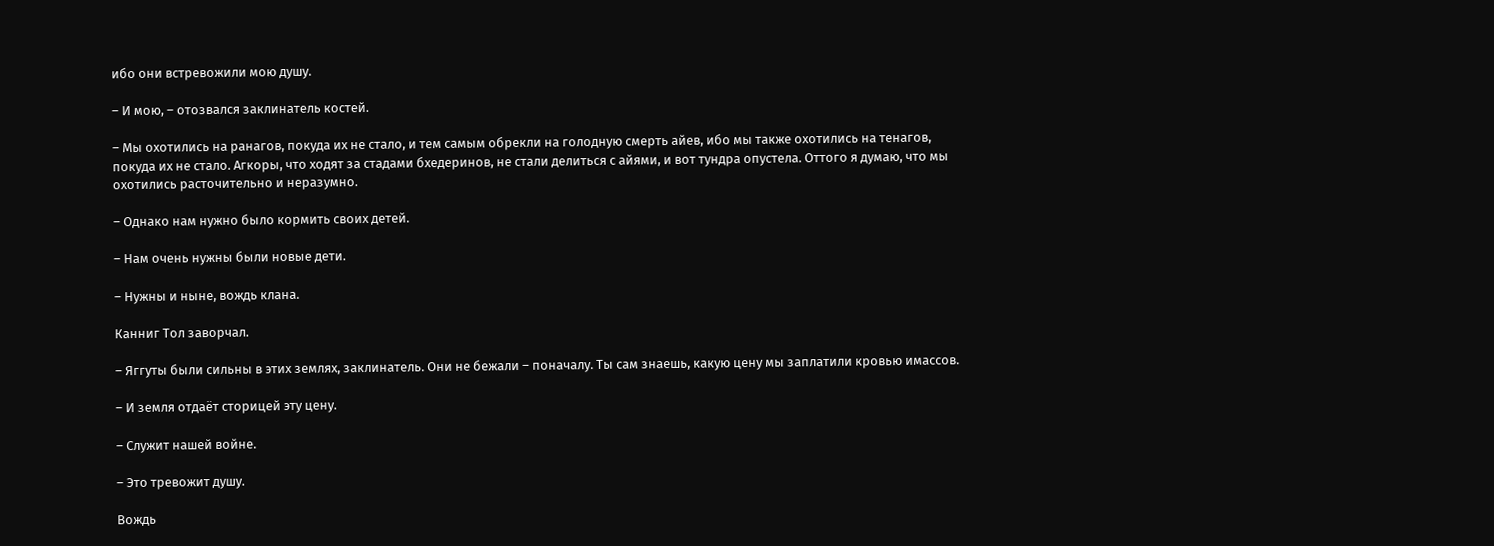ибо они встревожили мою душу.

– И мою, – отозвался заклинатель костей.

– Мы охотились на ранагов, покуда их не стало, и тем самым обрекли на голодную смерть айев, ибо мы также охотились на тенагов, покуда их не стало. Агкоры, что ходят за стадами бхедеринов, не стали делиться с айями, и вот тундра опустела. Оттого я думаю, что мы охотились расточительно и неразумно.

– Однако нам нужно было кормить своих детей.

– Нам очень нужны были новые дети.

– Нужны и ныне, вождь клана.

Канниг Тол заворчал.

– Яггуты были сильны в этих землях, заклинатель. Они не бежали – поначалу. Ты сам знаешь, какую цену мы заплатили кровью имассов.

– И земля отдаёт сторицей эту цену.

– Служит нашей войне.

– Это тревожит душу.

Вождь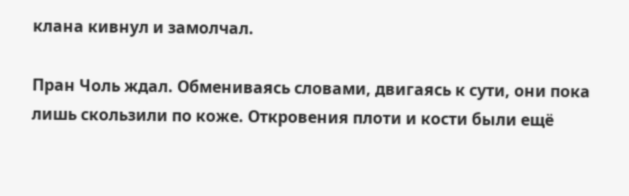клана кивнул и замолчал.

Пран Чоль ждал. Обмениваясь словами, двигаясь к сути, они пока лишь скользили по коже. Откровения плоти и кости были ещё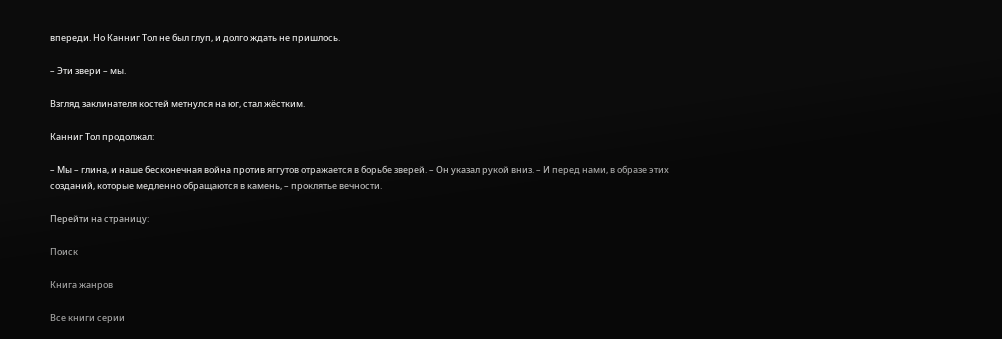впереди. Но Канниг Тол не был глуп, и долго ждать не пришлось.

– Эти звери – мы.

Взгляд заклинателя костей метнулся на юг, стал жёстким.

Канниг Тол продолжал:

– Мы – глина, и наше бесконечная война против яггутов отражается в борьбе зверей. – Он указал рукой вниз. – И перед нами, в образе этих созданий, которые медленно обращаются в камень, – проклятье вечности.

Перейти на страницу:

Поиск

Книга жанров

Все книги серии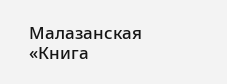Малазанская «Книга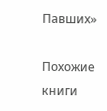Павших»

Похожие книги